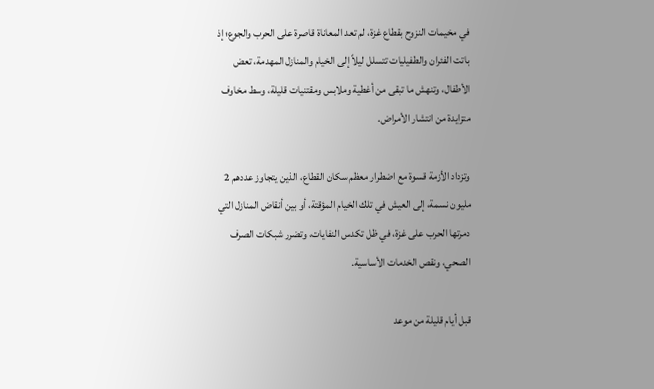في مخيمات النزوح بقطاع غزة، لم تعد المعاناة قاصرة على الحرب والجوع؛ إذ باتت الفئران والطفيليات تتسلل ليلاً إلى الخيام والمنازل المهدمة، تعض الأطفال، وتنهش ما تبقى من أغطية وملابس ومقتنيات قليلة، وسط مخاوف متزايدة من انتشار الأمراض.

وتزداد الأزمة قسوة مع اضطرار معظم سكان القطاع، الذين يتجاوز عددهم 2 مليون نسمة، إلى العيش في تلك الخيام المؤقتة، أو بين أنقاض المنازل التي دمرتها الحرب على غزة، في ظل تكدس النفايات، وتضرر شبكات الصرف الصحي، ونقص الخدمات الأساسية.

قبل أيام قليلة من موعد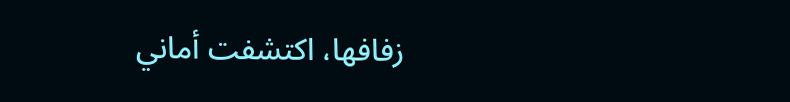زفافها، اكتشفت أماني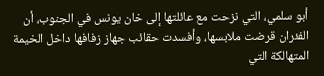أبو سلمي، التي نزحت مع عائلتها إلى خان يونس في الجنوب، أن الفئران قرضت ملابسها، وأفسدت حقائب جهاز زفافها داخل الخيمة المتهالكة التي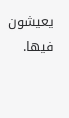يعيشون فيها.